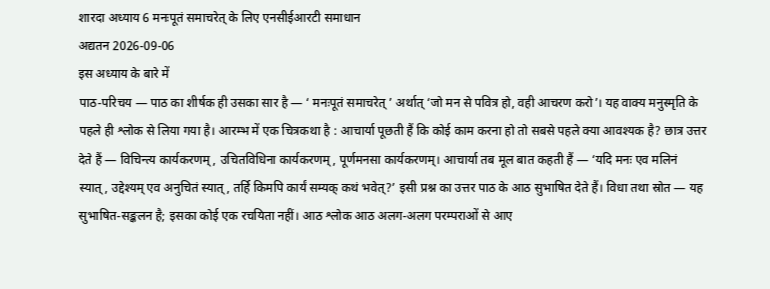शारदा अध्याय 6 मनःपूतं समाचरेत् के लिए एनसीईआरटी समाधान
अद्यतन 2026-09-06
इस अध्याय के बारे में
पाठ-परिचय — पाठ का शीर्षक ही उसका सार है — ‘ मनःपूतं समाचरेत् ’ अर्थात् ‘जो मन से पवित्र हो, वही आचरण करो’। यह वाक्य मनुस्मृति के पहले ही श्लोक से लिया गया है। आरम्भ में एक चित्रकथा है : आचार्या पूछती हैं कि कोई काम करना हो तो सबसे पहले क्या आवश्यक है? छात्र उत्तर देते हैं — विचिन्त्य कार्यकरणम्, उचितविधिना कार्यकरणम्, पूर्णमनसा कार्यकरणम्। आचार्या तब मूल बात कहती हैं — ‘यदि मनः एव मलिनं स्यात्, उद्देश्यम् एव अनुचितं स्यात्, तर्हि किमपि कार्यं सम्यक् कथं भवेत्?’ इसी प्रश्न का उत्तर पाठ के आठ सुभाषित देते हैं। विधा तथा स्रोत — यह सुभाषित-सङ्कलन है; इसका कोई एक रचयिता नहीं। आठ श्लोक आठ अलग-अलग परम्पराओं से आए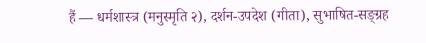हैं — धर्मशास्त्र (मनुस्मृति २), दर्शन-उपदेश (गीता), सुभाषित-सङ्ग्रह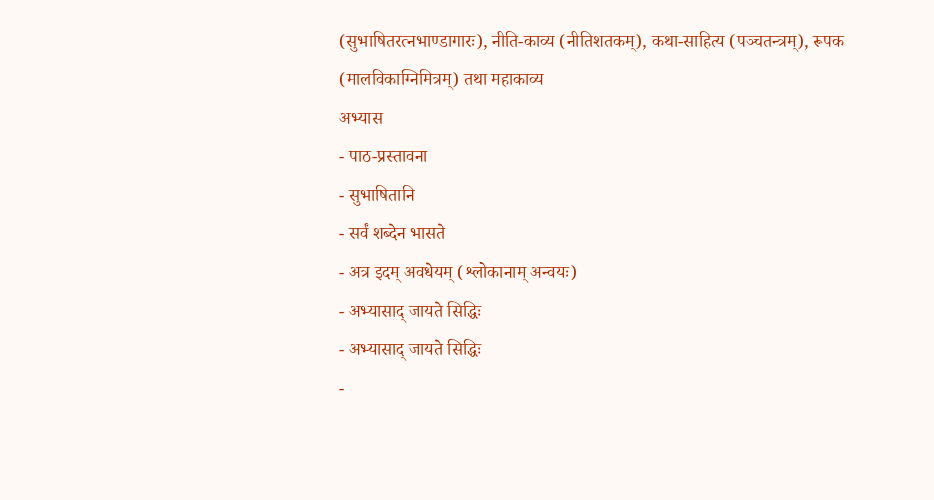(सुभाषितरत्नभाण्डागारः), नीति-काव्य (नीतिशतकम्), कथा-साहित्य (पञ्चतन्त्रम्), रूपक (मालविकाग्निमित्रम्) तथा महाकाव्य
अभ्यास
- पाठ-प्रस्तावना
- सुभाषितानि
- सर्वं शब्देन भासते
- अत्र इदम् अवधेयम् (श्लोकानाम् अन्वयः)
- अभ्यासाद् जायते सिद्धिः
- अभ्यासाद् जायते सिद्धिः
-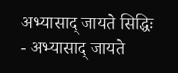अभ्यासाद् जायते सिद्धिः
- अभ्यासाद् जायते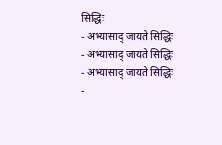सिद्धिः
- अभ्यासाद् जायते सिद्धिः
- अभ्यासाद् जायते सिद्धिः
- अभ्यासाद् जायते सिद्धिः
-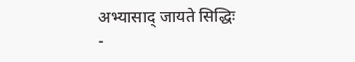अभ्यासाद् जायते सिद्धिः
-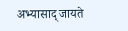अभ्यासाद् जायते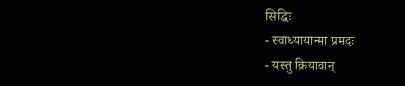सिद्धिः
- स्वाध्यायान्मा प्रमदः
- यस्तु क्रियावान्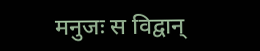मनुजः स विद्वान्